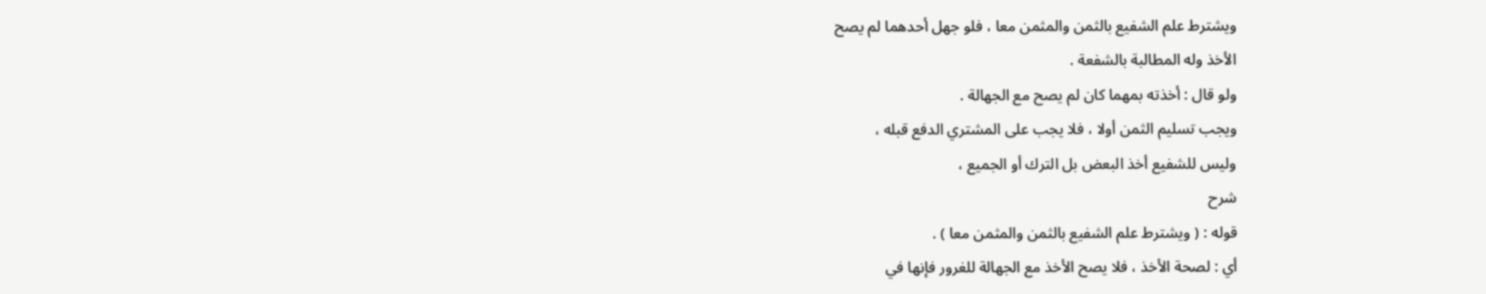ويشترط علم الشفيع بالثمن والمثمن معا ، فلو جهل أحدهما لم يصح
الأخذ وله المطالبة بالشفعة .
ولو قال : أخذته بمهما كان لم يصح مع الجهالة .
ويجب تسليم الثمن أولا ، فلا يجب على المشتري الدفع قبله ،
وليس للشفيع أخذ البعض بل الترك أو الجميع ،
شرح
قوله : ( ويشترط علم الشفيع بالثمن والمثمن معا ) .
أي : لصحة الأخذ ، فلا يصح الأخذ مع الجهالة للغرور فإنها في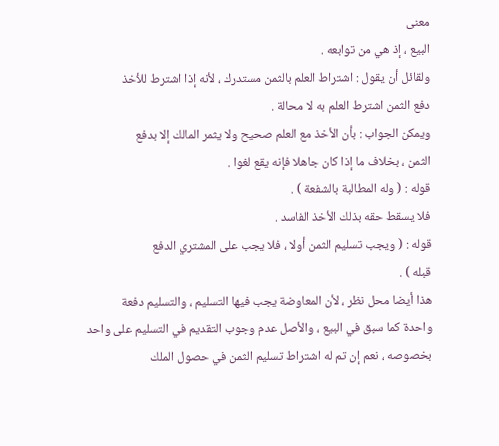معنى
البيع ، إذ هي من توابعه .
ولقائل أن يقول : اشتراط العلم بالثمن مستدرك ، لأنه إذا اشترط للأخذ
دفع الثمن اشترط العلم به لا محالة .
ويمكن الجواب : بأن الأخذ مع العلم صحيح ولا يثمر المالك إلا بدفع
الثمن ، بخلاف ما إذا كان جاهلا فإنه يقع لغوا .
قوله : ( وله المطالبة بالشفعة ) .
فلا يسقط حقه بذلك الأخذ الفاسد .
قوله : ( ويجب تسليم الثمن أولا ، فلا يجب على المشتري الدفع
قبله ) .
هذا أيضا محل نظر ، لأن المعاوضة يجب فيها التسليم ، والتسليم دفعة
واحدة كما سبق في البيع ، والأصل عدم وجوب التقديم في التسليم على واحد
بخصوصه ، نعم إن تم له اشتراط تسليم الثمن في حصول الملك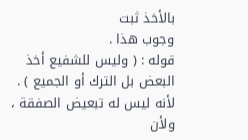بالأخذ ثبت
وجوب هذا .
قوله : ( وليس للشفيع أخذ البعض بل الترك أو الجميع ) .
لأنه ليس له تبعيض الصفقة ، ولأن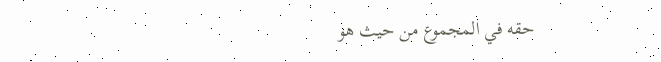حقه في المجموع من حيث هو